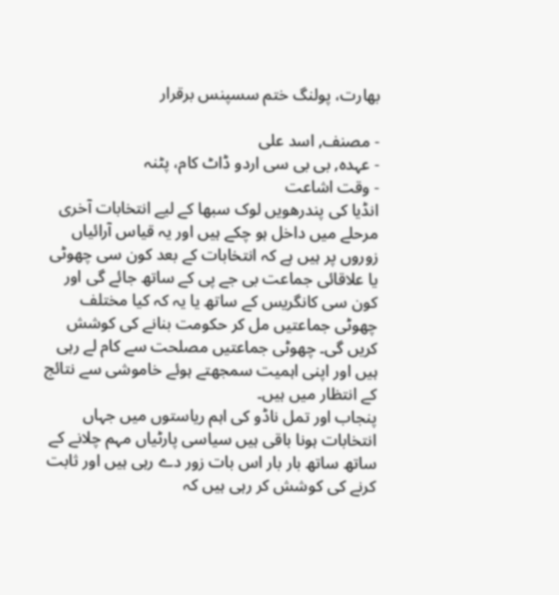بھارت، پولنگ ختم سسپنس برقرار

- مصنف, اسد علی
- عہدہ, بی بی سی اردو ڈاٹ کام، پٹنہ
- وقت اشاعت
انڈیا کی پندرھویں لوک سبھا کے لیے انتخابات آخری مرحلے میں داخل ہو چکے ہیں اور یہ قیاس آرائیاں زوروں پر ہیں ہے کہ انتخابات کے بعد کون سی چھوٹی یا علاقائی جماعت بی جے پی کے ساتھ جائے گی اور کون سی کانگریس کے ساتھ یا یہ کہ کیا مختلف چھوٹی جماعتیں مل کر حکومت بنانے کی کوشش کریں گی۔ چھوٹی جماعتیں مصلحت سے کام لے رہی ہیں اور اپنی اہمیت سمجھتے ہوئے خاموشی سے نتائج کے انتظار میں ہیں۔
پنجاب اور تمل ناڈو کی اہم ریاستوں میں جہاں انتخابات ہونا باقی ہیں سیاسی پارٹیاں مہم چلانے کے ساتھ ساتھ بار بار اس بات زور دے رہی ہیں اور ثابت کرنے کی کوشش کر رہی ہیں کہ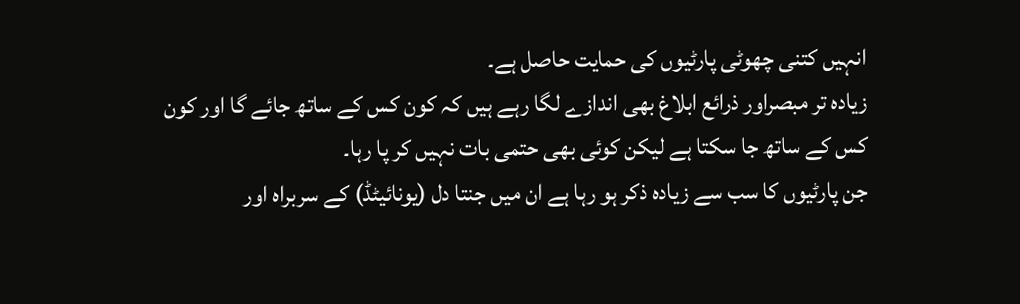انہیں کتنی چھوٹی پارٹیوں کی حمایت حاصل ہے۔
زیادہ تر مبصراور ذرائع ابلاغ بھی اندازے لگا رہے ہیں کہ کون کس کے ساتھ جائے گا اور کون کس کے ساتھ جا سکتا ہے لیکن کوئی بھی حتمی بات نہیں کر پا رہا۔
جن پارٹیوں کا سب سے زیادہ ذکر ہو رہا ہے ان میں جنتا دل (یونائیٹڈ) کے سربراہ اور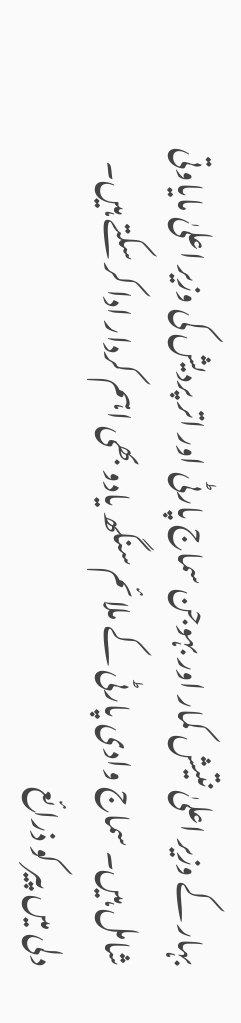بہار کے وزیر اعلیٰ نتیش کمار اور بہوجن سماج پارٹی اور اتر پردیش کی وزیر اعلیٰ مایاوتی شامل ہیں۔ سماج وادی پارٹی کے ملائم سنگھ یادو بھی اہم کردار ادا کر سکتے ہیں۔
دلی میں پیر کو ذرائع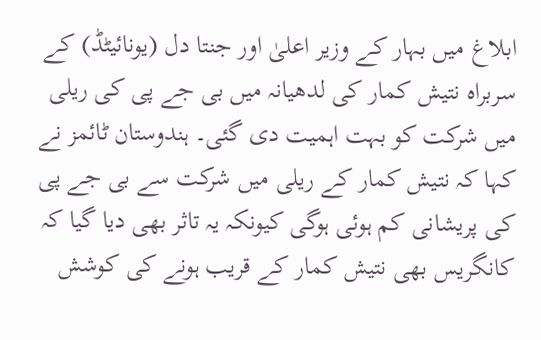ابلاغ میں بہار کے وزیر اعلیٰ اور جنتا دل (یونائیٹڈ) کے سربراہ نتیش کمار کی لدھیانہ میں بی جے پی کی ریلی میں شرکت کو بہت اہمیت دی گئی۔ ہندوستان ٹائمز نے کہا کہ نتیش کمار کے ریلی میں شرکت سے بی جے پی کی پریشانی کم ہوئی ہوگی کیونکہ یہ تاثر بھی دیا گیا کہ کانگریس بھی نتیش کمار کے قریب ہونے کی کوشش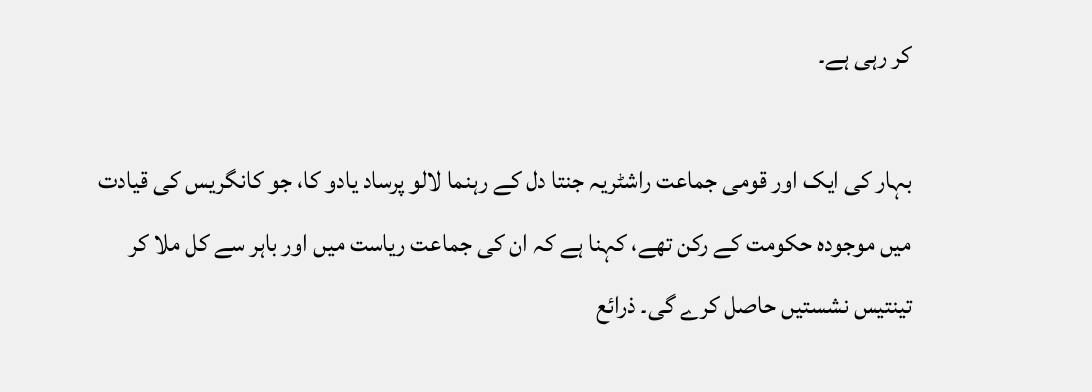کر رہی ہے۔

بہار کی ایک اور قومی جماعت راشٹریہ جنتا دل کے رہنما لالو پرساد یادو کا، جو کانگریس کی قیادت میں موجودہ حکومت کے رکن تھے، کہنا ہے کہ ان کی جماعت ریاست میں اور باہر سے کل ملا کر تینتیس نشستیں حاصل کرے گی۔ ذرائع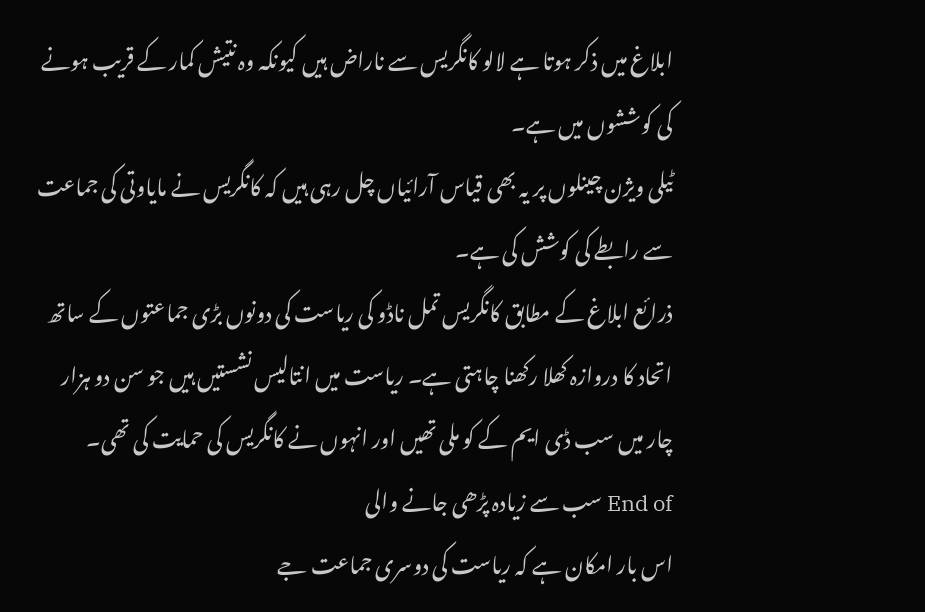ابلاغ میں ذکر ہوتا ہے لالو کانگریس سے ناراض ہیں کیونکہ وہ نتیش کمار کے قریب ہونے کی کوششوں میں ہے۔
ٹیلی ویژن چینلوں پر یہ بھی قیاس آرائیاں چل رہی ہیں کہ کانگریس نے مایاوتی کی جماعت سے رابطے کی کوشش کی ہے۔
ذرائع ابلاغ کے مطابق کانگریس تمل ناڈو کی ریاست کی دونوں بڑی جماعتوں کے ساتھ اتحاد کا دروازہ کھلا رکھنا چاہتی ہے۔ ریاست میں انتالیس نشستیں ہیں جو سن دو ہزار چار میں سب ڈی ایم کے کو ملی تھیں اور انہوں نے کانگریس کی حمایت کی تھی۔
End of سب سے زیادہ پڑھی جانے والی
اس بار امکان ہے کہ ریاست کی دوسری جماعت جے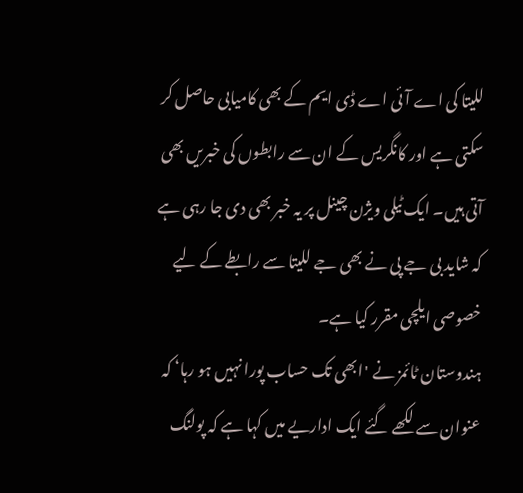للیتا کی اے آئی اے ڈی ایم کے بھی کامیابی حاصل کر سکتی ہے اور کانگریس کے ان سے رابطوں کی خبریں بھی آتی ہیں۔ ایک ٹیلی ویژن چینل پر یہ خبر بھی دی جا رہی ہے کہ شاید بی جے پی نے بھی جے للیتا سے رابطے کے لیے خصوصی ایلچی مقرر کیا ہے۔
ہندوستان ٹائمز نے 'ابھی تک حساب پورا نہیں ہو رہا‘ کہ عنوان سے لکھے گئے ایک اداریے میں کہا ہے کہ پولنگ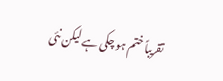تقریباً ختم ہو چکی ہے لیکن نئی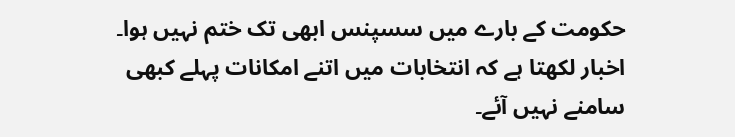حکومت کے بارے میں سسپنس ابھی تک ختم نہیں ہوا۔ اخبار لکھتا ہے کہ انتخابات میں اتنے امکانات پہلے کبھی سامنے نہیں آئے۔